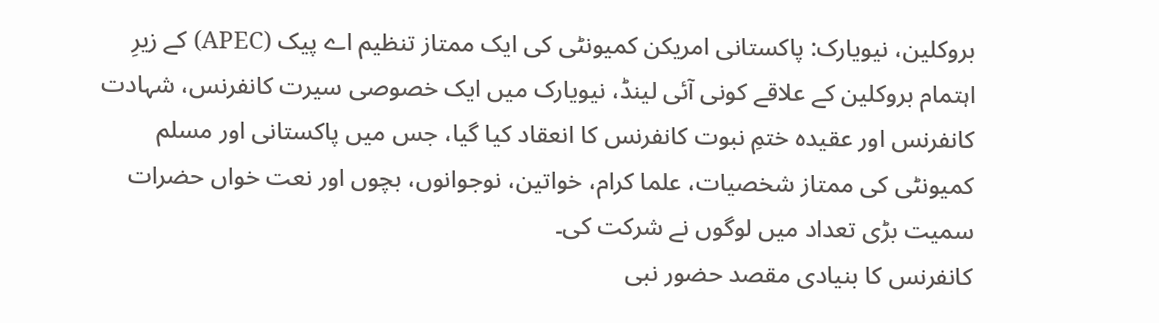بروکلین، نیویارک: پاکستانی امریکن کمیونٹی کی ایک ممتاز تنظیم اے پیک (APEC) کے زیرِ اہتمام بروکلین کے علاقے کونی آئی لینڈ، نیویارک میں ایک خصوصی سیرت کانفرنس، شہادت کانفرنس اور عقیدہ ختمِ نبوت کانفرنس کا انعقاد کیا گیا، جس میں پاکستانی اور مسلم کمیونٹی کی ممتاز شخصیات، علما کرام، خواتین، نوجوانوں، بچوں اور نعت خواں حضرات سمیت بڑی تعداد میں لوگوں نے شرکت کی۔
کانفرنس کا بنیادی مقصد حضور نبی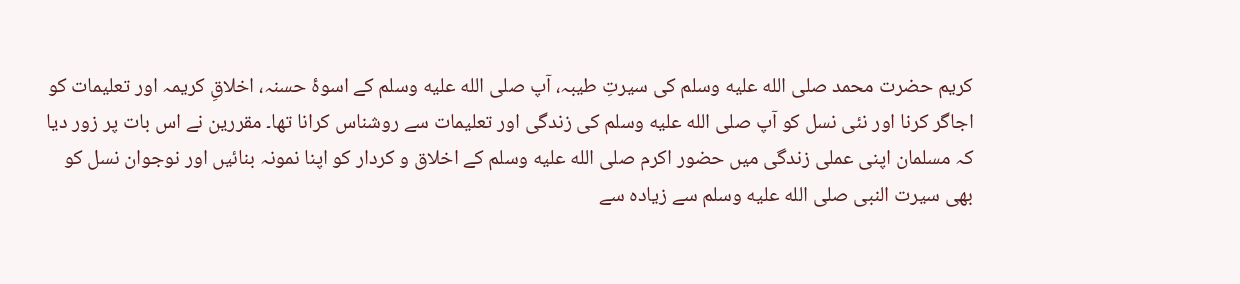کریم حضرت محمد صلى الله عليه وسلم کی سیرتِ طیبہ، آپ صلى الله عليه وسلم کے اسوۂ حسنہ، اخلاقِ کریمہ اور تعلیمات کو اجاگر کرنا اور نئی نسل کو آپ صلى الله عليه وسلم کی زندگی اور تعلیمات سے روشناس کرانا تھا۔ مقررین نے اس بات پر زور دیا کہ مسلمان اپنی عملی زندگی میں حضور اکرم صلى الله عليه وسلم کے اخلاق و کردار کو اپنا نمونہ بنائیں اور نوجوان نسل کو بھی سیرت النبی صلى الله عليه وسلم سے زیادہ سے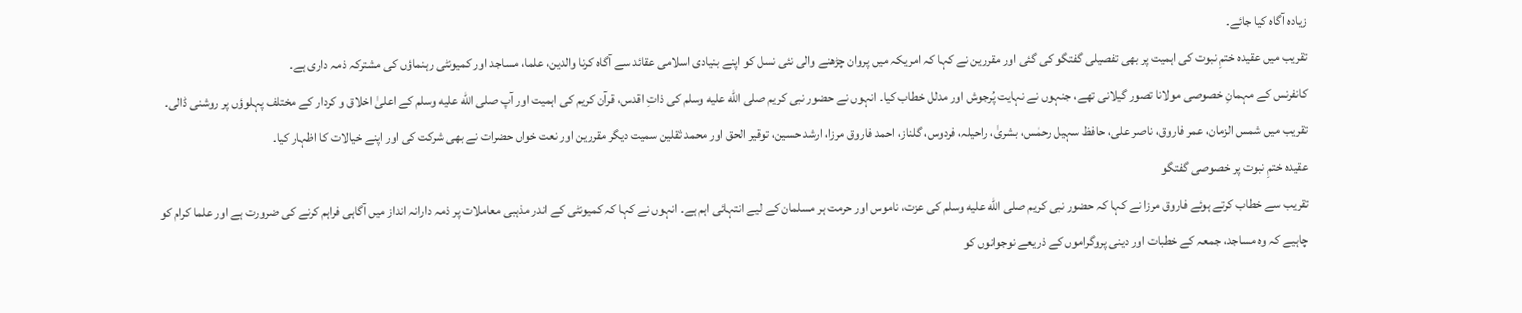زیادہ آگاہ کیا جائے۔
تقریب میں عقیدہ ختمِ نبوت کی اہمیت پر بھی تفصیلی گفتگو کی گئی اور مقررین نے کہا کہ امریکہ میں پروان چڑھنے والی نئی نسل کو اپنے بنیادی اسلامی عقائد سے آگاہ کرنا والدین، علما، مساجد اور کمیونٹی رہنماؤں کی مشترکہ ذمہ داری ہے۔
کانفرنس کے مہمانِ خصوصی مولانا تصور گیلانی تھے، جنہوں نے نہایت پُرجوش اور مدلل خطاب کیا۔ انہوں نے حضور نبی کریم صلى الله عليه وسلم کی ذاتِ اقدس، قرآن کریم کی اہمیت اور آپ صلى الله عليه وسلم کے اعلیٰ اخلاق و کردار کے مختلف پہلوؤں پر روشنی ڈالی۔
تقریب میں شمس الزمان، عمر فاروق، ناصر علی، حافظ سہیل رحمٰس، بشریٰ، راحیلہ، فردوس، گلناز، احمد فاروق مرزا، ارشد حسین، توقیر الحق اور محمد ثقلین سمیت دیگر مقررین اور نعت خواں حضرات نے بھی شرکت کی اور اپنے خیالات کا اظہار کیا۔
عقیدہ ختمِ نبوت پر خصوصی گفتگو
تقریب سے خطاب کرتے ہوئے فاروق مرزا نے کہا کہ حضور نبی کریم صلى الله عليه وسلم کی عزت، ناموس اور حرمت ہر مسلمان کے لیے انتہائی اہم ہے۔ انہوں نے کہا کہ کمیونٹی کے اندر مذہبی معاملات پر ذمہ دارانہ انداز میں آگاہی فراہم کرنے کی ضرورت ہے اور علما کرام کو چاہیے کہ وہ مساجد، جمعہ کے خطبات اور دینی پروگراموں کے ذریعے نوجوانوں کو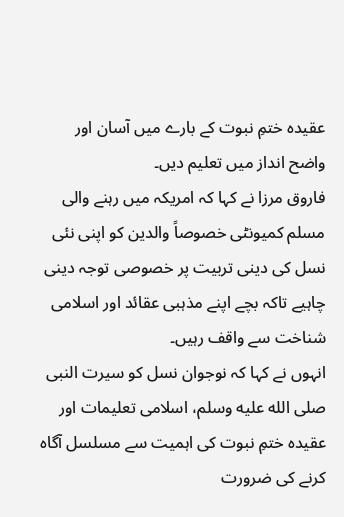عقیدہ ختمِ نبوت کے بارے میں آسان اور واضح انداز میں تعلیم دیں۔
فاروق مرزا نے کہا کہ امریکہ میں رہنے والی مسلم کمیونٹی خصوصاً والدین کو اپنی نئی نسل کی دینی تربیت پر خصوصی توجہ دینی چاہیے تاکہ بچے اپنے مذہبی عقائد اور اسلامی شناخت سے واقف رہیں۔
انہوں نے کہا کہ نوجوان نسل کو سیرت النبی صلى الله عليه وسلم، اسلامی تعلیمات اور عقیدہ ختمِ نبوت کی اہمیت سے مسلسل آگاہ کرنے کی ضرورت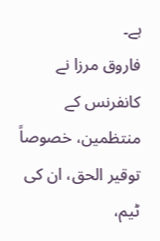ہے۔
فاروق مرزا نے کانفرنس کے منتظمین، خصوصاً توقیر الحق، ان کی ٹیم،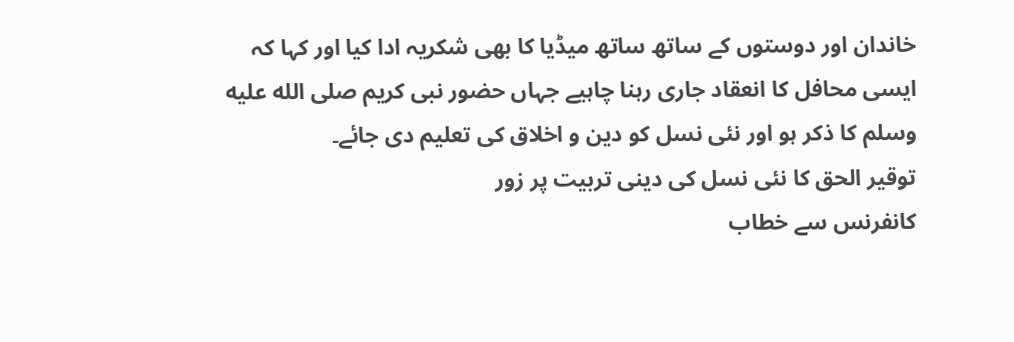خاندان اور دوستوں کے ساتھ ساتھ میڈیا کا بھی شکریہ ادا کیا اور کہا کہ ایسی محافل کا انعقاد جاری رہنا چاہیے جہاں حضور نبی کریم صلى الله عليه وسلم کا ذکر ہو اور نئی نسل کو دین و اخلاق کی تعلیم دی جائے۔
توقیر الحق کا نئی نسل کی دینی تربیت پر زور
کانفرنس سے خطاب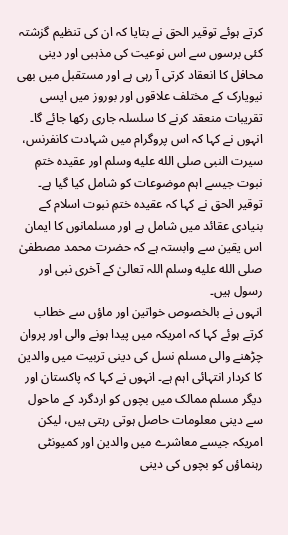کرتے ہوئے توقیر الحق نے بتایا کہ ان کی تنظیم گزشتہ کئی برسوں سے اس نوعیت کی مذہبی اور دینی محافل کا انعقاد کرتی آ رہی ہے اور مستقبل میں بھی نیویارک کے مختلف علاقوں اور بوروز میں ایسی تقریبات منعقد کرنے کا سلسلہ جاری رکھا جائے گا۔
انہوں نے کہا کہ اس پروگرام میں شہادت کانفرنس، سیرت النبی صلى الله عليه وسلم اور عقیدہ ختمِ نبوت جیسے اہم موضوعات کو شامل کیا گیا ہے۔
توقیر الحق نے کہا کہ عقیدہ ختمِ نبوت اسلام کے بنیادی عقائد میں شامل ہے اور مسلمانوں کا ایمان اس یقین سے وابستہ ہے کہ حضرت محمد مصطفیٰ صلى الله عليه وسلم اللہ تعالیٰ کے آخری نبی اور رسول ہیں۔
انہوں نے بالخصوص خواتین اور ماؤں سے خطاب کرتے ہوئے کہا کہ امریکہ میں پیدا ہونے والی اور پروان چڑھنے والی مسلم نسل کی دینی تربیت میں والدین کا کردار انتہائی اہم ہے۔ انہوں نے کہا کہ پاکستان اور دیگر مسلم ممالک میں بچوں کو اردگرد کے ماحول سے دینی معلومات حاصل ہوتی رہتی ہیں، لیکن امریکہ جیسے معاشرے میں والدین اور کمیونٹی رہنماؤں کو بچوں کی دینی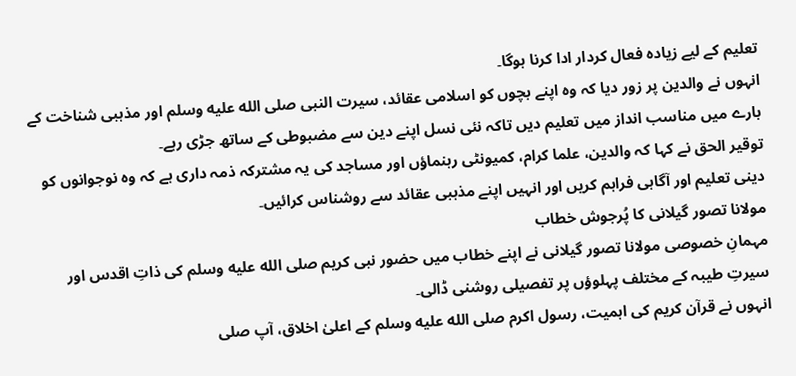تعلیم کے لیے زیادہ فعال کردار ادا کرنا ہوگا۔
انہوں نے والدین پر زور دیا کہ وہ اپنے بچوں کو اسلامی عقائد، سیرت النبی صلى الله عليه وسلم اور مذہبی شناخت کے بارے میں مناسب انداز میں تعلیم دیں تاکہ نئی نسل اپنے دین سے مضبوطی کے ساتھ جڑی رہے۔
توقیر الحق نے کہا کہ والدین، علما کرام، کمیونٹی رہنماؤں اور مساجد کی یہ مشترکہ ذمہ داری ہے کہ وہ نوجوانوں کو دینی تعلیم اور آگاہی فراہم کریں اور انہیں اپنے مذہبی عقائد سے روشناس کرائیں۔
مولانا تصور گیلانی کا پُرجوش خطاب
مہمانِ خصوصی مولانا تصور گیلانی نے اپنے خطاب میں حضور نبی کریم صلى الله عليه وسلم کی ذاتِ اقدس اور سیرتِ طیبہ کے مختلف پہلوؤں پر تفصیلی روشنی ڈالی۔
انہوں نے قرآن کریم کی اہمیت، رسول اکرم صلى الله عليه وسلم کے اعلیٰ اخلاق، آپ صلى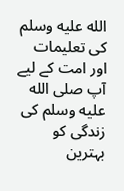الله عليه وسلم کی تعلیمات اور امت کے لیے آپ صلى الله عليه وسلم کی زندگی کو بہترین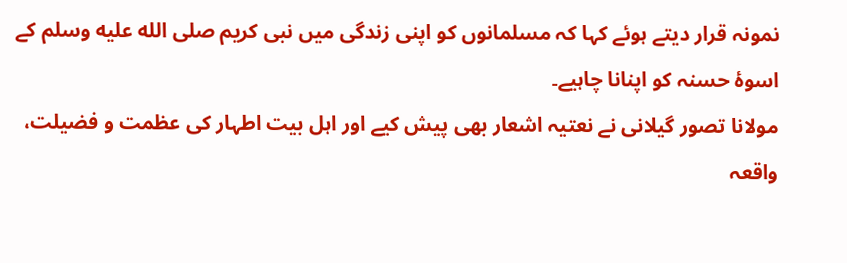نمونہ قرار دیتے ہوئے کہا کہ مسلمانوں کو اپنی زندگی میں نبی کریم صلى الله عليه وسلم کے اسوۂ حسنہ کو اپنانا چاہیے۔
مولانا تصور گیلانی نے نعتیہ اشعار بھی پیش کیے اور اہل بیت اطہار کی عظمت و فضیلت، واقعہ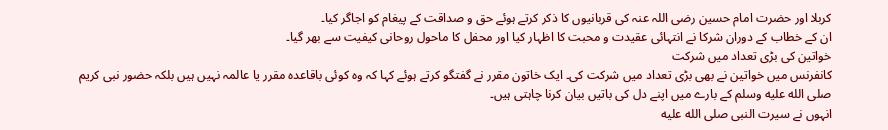کربلا اور حضرت امام حسین رضی اللہ عنہ کی قربانیوں کا ذکر کرتے ہوئے حق و صداقت کے پیغام کو اجاگر کیا۔
ان کے خطاب کے دوران شرکا نے انتہائی عقیدت و محبت کا اظہار کیا اور محفل کا ماحول روحانی کیفیت سے بھر گیا۔
خواتین کی بڑی تعداد میں شرکت
کانفرنس میں خواتین نے بھی بڑی تعداد میں شرکت کی۔ ایک خاتون مقرر نے گفتگو کرتے ہوئے کہا کہ وہ کوئی باقاعدہ مقرر یا عالمہ نہیں ہیں بلکہ حضور نبی کریم صلى الله عليه وسلم کے بارے میں اپنے دل کی باتیں بیان کرنا چاہتی ہیں۔
انہوں نے سیرت النبی صلى الله عليه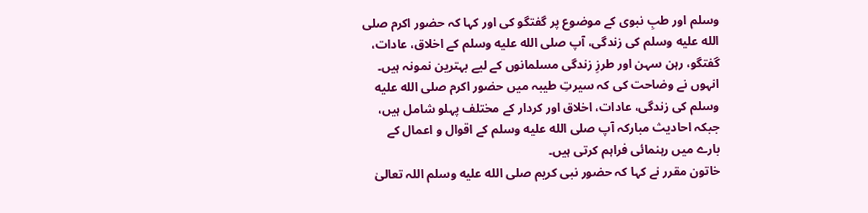وسلم اور طبِ نبوی کے موضوع پر گفتگو کی اور کہا کہ حضور اکرم صلى الله عليه وسلم کی زندگی، آپ صلى الله عليه وسلم کے اخلاق، عادات، گفتگو، رہن سہن اور طرزِ زندگی مسلمانوں کے لیے بہترین نمونہ ہیں۔
انہوں نے وضاحت کی کہ سیرتِ طیبہ میں حضور اکرم صلى الله عليه وسلم کی زندگی، عادات، اخلاق اور کردار کے مختلف پہلو شامل ہیں، جبکہ احادیث مبارکہ آپ صلى الله عليه وسلم کے اقوال و اعمال کے بارے میں رہنمائی فراہم کرتی ہیں۔
خاتون مقرر نے کہا کہ حضور نبی کریم صلى الله عليه وسلم اللہ تعالیٰ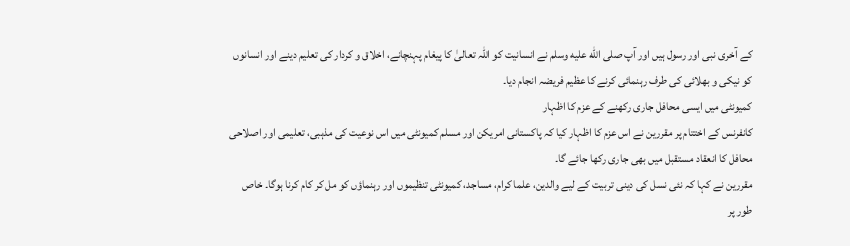کے آخری نبی اور رسول ہیں اور آپ صلى الله عليه وسلم نے انسانیت کو اللہ تعالیٰ کا پیغام پہنچانے، اخلاق و کردار کی تعلیم دینے اور انسانوں کو نیکی و بھلائی کی طرف رہنمائی کرنے کا عظیم فریضہ انجام دیا۔
کمیونٹی میں ایسی محافل جاری رکھنے کے عزم کا اظہار
کانفرنس کے اختتام پر مقررین نے اس عزم کا اظہار کیا کہ پاکستانی امریکن اور مسلم کمیونٹی میں اس نوعیت کی مذہبی، تعلیمی اور اصلاحی محافل کا انعقاد مستقبل میں بھی جاری رکھا جائے گا۔
مقررین نے کہا کہ نئی نسل کی دینی تربیت کے لیے والدین، علما کرام، مساجد، کمیونٹی تنظیموں اور رہنماؤں کو مل کر کام کرنا ہوگا۔ خاص طور پر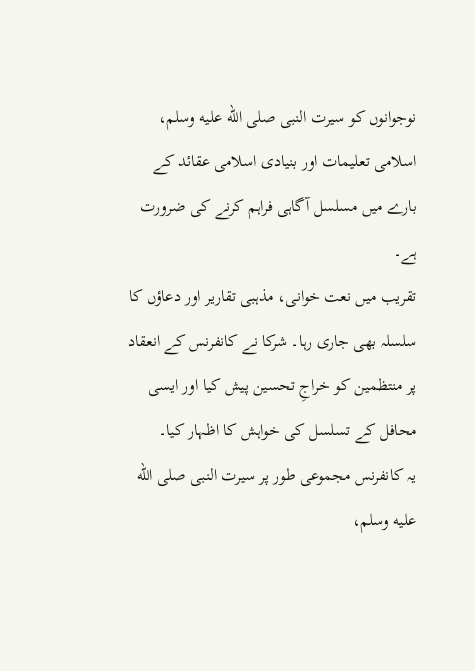نوجوانوں کو سیرت النبی صلى الله عليه وسلم، اسلامی تعلیمات اور بنیادی اسلامی عقائد کے بارے میں مسلسل آگاہی فراہم کرنے کی ضرورت ہے۔
تقریب میں نعت خوانی، مذہبی تقاریر اور دعاؤں کا سلسلہ بھی جاری رہا۔ شرکا نے کانفرنس کے انعقاد پر منتظمین کو خراجِ تحسین پیش کیا اور ایسی محافل کے تسلسل کی خواہش کا اظہار کیا۔
یہ کانفرنس مجموعی طور پر سیرت النبی صلى الله عليه وسلم،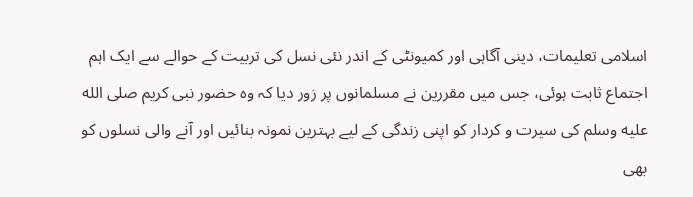اسلامی تعلیمات، دینی آگاہی اور کمیونٹی کے اندر نئی نسل کی تربیت کے حوالے سے ایک اہم اجتماع ثابت ہوئی، جس میں مقررین نے مسلمانوں پر زور دیا کہ وہ حضور نبی کریم صلى الله عليه وسلم کی سیرت و کردار کو اپنی زندگی کے لیے بہترین نمونہ بنائیں اور آنے والی نسلوں کو بھی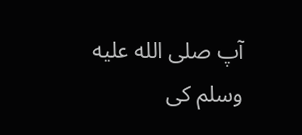آپ صلى الله عليه وسلم کی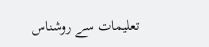تعلیمات سے روشناس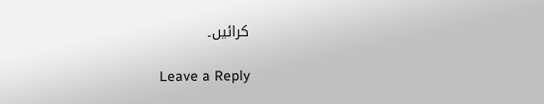کرائیں۔

Leave a Reply